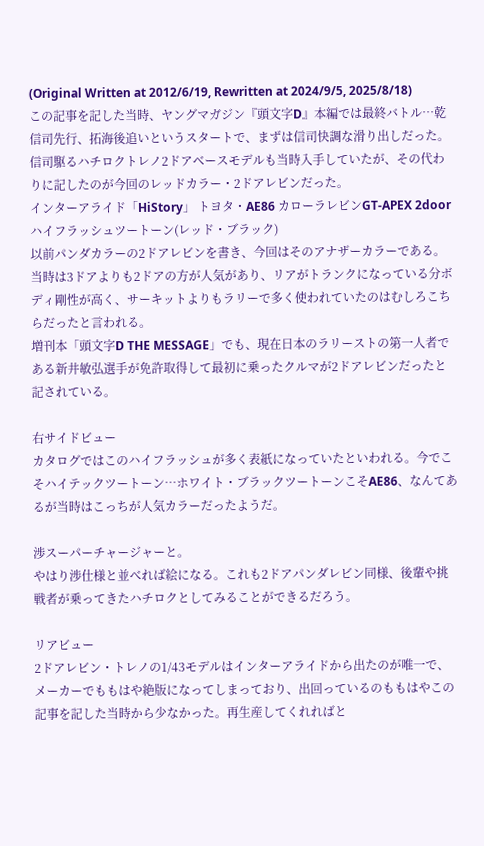(Original Written at 2012/6/19, Rewritten at 2024/9/5, 2025/8/18)
この記事を記した当時、ヤングマガジン『頭文字D』本編では最終バトル…乾信司先行、拓海後追いというスタートで、まずは信司快調な滑り出しだった。信司駆るハチロクトレノ2ドアベースモデルも当時入手していたが、その代わりに記したのが今回のレッドカラー・2ドアレビンだった。
インターアライド「HiStory」 トヨタ・AE86 カローラレビンGT-APEX 2door ハイフラッシュツートーン(レッド・ブラック)
以前パンダカラーの2ドアレビンを書き、今回はそのアナザーカラーである。当時は3ドアよりも2ドアの方が人気があり、リアがトランクになっている分ボディ剛性が高く、サーキットよりもラリーで多く使われていたのはむしろこちらだったと言われる。
増刊本「頭文字D THE MESSAGE」でも、現在日本のラリーストの第一人者である新井敏弘選手が免許取得して最初に乗ったクルマが2ドアレビンだったと記されている。

右サイドビュー
カタログではこのハイフラッシュが多く表紙になっていたといわれる。今でこそハイテックツートーン…ホワイト・ブラックツートーンこそAE86、なんてあるが当時はこっちが人気カラーだったようだ。

渉スーパーチャージャーと。
やはり渉仕様と並べれば絵になる。これも2ドアパンダレビン同様、後輩や挑戦者が乗ってきたハチロクとしてみることができるだろう。

リアビュー
2ドアレビン・トレノの1/43モデルはインターアライドから出たのが唯一で、メーカーでももはや絶版になってしまっており、出回っているのももはやこの記事を記した当時から少なかった。再生産してくれればと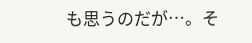も思うのだが…。そ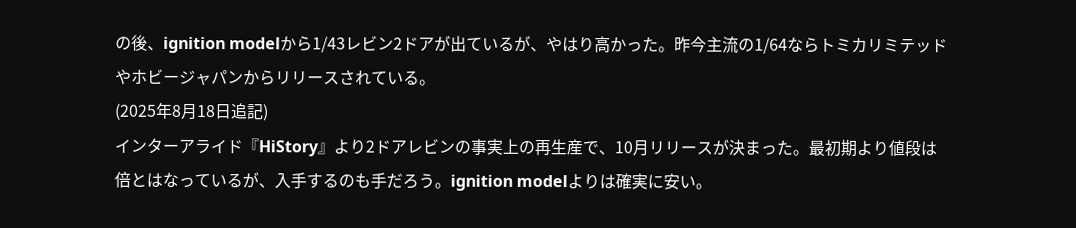の後、ignition modelから1/43レビン2ドアが出ているが、やはり高かった。昨今主流の1/64ならトミカリミテッドやホビージャパンからリリースされている。
(2025年8月18日追記)
インターアライド『HiStory』より2ドアレビンの事実上の再生産で、10月リリースが決まった。最初期より値段は倍とはなっているが、入手するのも手だろう。ignition modelよりは確実に安い。